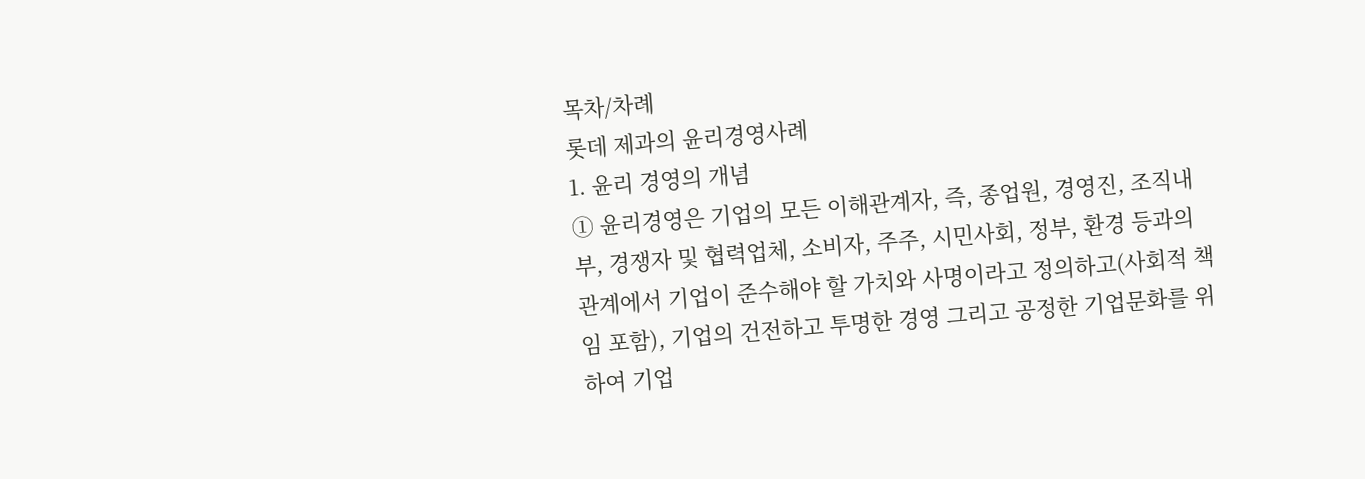목차/차례
롯데 제과의 윤리경영사례
1. 윤리 경영의 개념
① 윤리경영은 기업의 모든 이해관계자, 즉, 종업원, 경영진, 조직내부, 경쟁자 및 협력업체, 소비자, 주주, 시민사회, 정부, 환경 등과의 관계에서 기업이 준수해야 할 가치와 사명이라고 정의하고(사회적 책임 포함), 기업의 건전하고 투명한 경영 그리고 공정한 기업문화를 위하여 기업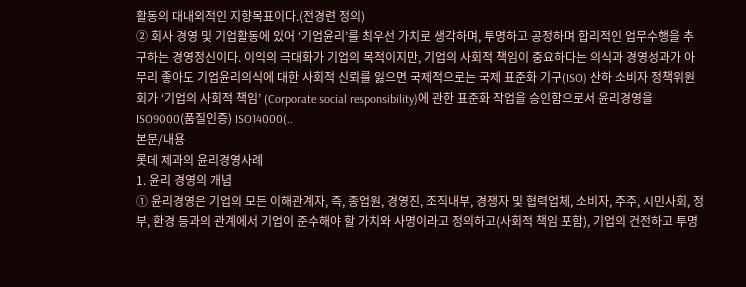활동의 대내외적인 지향목표이다.(전경련 정의)
② 회사 경영 및 기업활동에 있어 ‘기업윤리’를 최우선 가치로 생각하며, 투명하고 공정하며 합리적인 업무수행을 추구하는 경영정신이다. 이익의 극대화가 기업의 목적이지만, 기업의 사회적 책임이 중요하다는 의식과 경영성과가 아무리 좋아도 기업윤리의식에 대한 사회적 신뢰를 잃으면 국제적으로는 국제 표준화 기구(ISO) 산하 소비자 정책위원회가 ‘기업의 사회적 책임’ (Corporate social responsibility)에 관한 표준화 작업을 승인함으로서 윤리경영을 ISO9000(품질인증) ISO14000(..
본문/내용
롯데 제과의 윤리경영사례
1. 윤리 경영의 개념
① 윤리경영은 기업의 모든 이해관계자, 즉, 종업원, 경영진, 조직내부, 경쟁자 및 협력업체, 소비자, 주주, 시민사회, 정부, 환경 등과의 관계에서 기업이 준수해야 할 가치와 사명이라고 정의하고(사회적 책임 포함), 기업의 건전하고 투명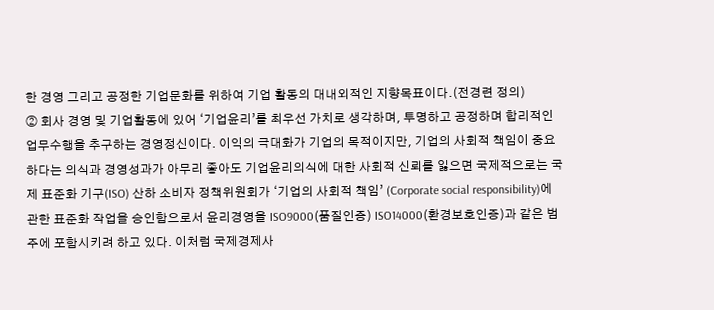한 경영 그리고 공정한 기업문화를 위하여 기업 활동의 대내외적인 지향목표이다.(전경련 정의)
② 회사 경영 및 기업활동에 있어 ‘기업윤리’를 최우선 가치로 생각하며, 투명하고 공정하며 합리적인 업무수행을 추구하는 경영정신이다. 이익의 극대화가 기업의 목적이지만, 기업의 사회적 책임이 중요하다는 의식과 경영성과가 아무리 좋아도 기업윤리의식에 대한 사회적 신뢰를 잃으면 국제적으로는 국제 표준화 기구(ISO) 산하 소비자 정책위원회가 ‘기업의 사회적 책임’ (Corporate social responsibility)에 관한 표준화 작업을 승인함으로서 윤리경영을 ISO9000(품질인증) ISO14000(환경보호인증)과 같은 범주에 포함시키려 하고 있다. 이처럼 국제경제사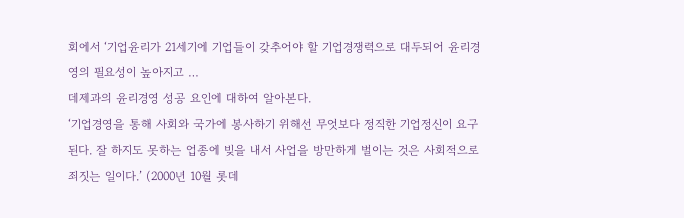회에서 ‘기업윤리가 21세기에 기업들이 갖추어야 할 기업경쟁력으로 대두되어 윤리경영의 필요성이 높아지고 …
데제과의 윤리경영 성공 요인에 대하여 알아본다.
‘기업경영을 통해 사회와 국가에 봉사하기 위해선 무엇보다 정직한 기업정신이 요구 된다. 잘 하지도 못하는 업종에 빚을 내서 사업을 방만하게 벌이는 것은 사회적으로 죄짓는 일이다.’ (2000년 10월 롯데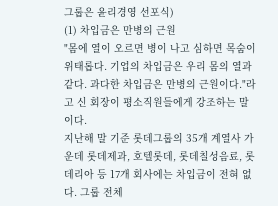그룹은 윤리경영 선포식)
(1) 차입금은 만병의 근원
"몸에 열이 오르면 병이 나고 심하면 목숨이 위태롭다. 기업의 차입금은 우리 몸의 열과 같다. 과다한 차입금은 만병의 근원이다."라고 신 회장이 평소직원들에게 강조하는 말이다.
지난해 말 기준 롯데그룹의 35개 계열사 가운데 롯데제과, 호텔롯데, 롯데칠성음료, 롯데리아 등 17개 회사에는 차입금이 전혀 없다. 그룹 전체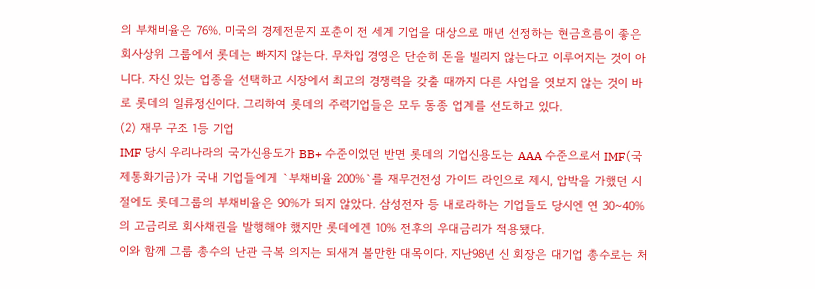의 부채비율은 76%. 미국의 경제전문지 포춘이 전 세계 기업을 대상으로 매년 선정하는 현금흐름이 좋은 회사상위 그룹에서 롯데는 빠지지 않는다. 무차입 경영은 단순히 돈을 빌리지 않는다고 이루어지는 것이 아니다. 자신 있는 업종을 선택하고 시장에서 최고의 경쟁력을 갖출 때까지 다른 사업을 엿보지 않는 것이 바로 롯데의 일류정신이다. 그리하여 롯데의 주력기업들은 모두 동종 업계를 선도하고 있다.
(2) 재무 구조 1등 기업
IMF 당시 우리나라의 국가신용도가 BB+ 수준이었던 반면 롯데의 기업신용도는 AAA 수준으로서 IMF(국제통화기금)가 국내 기업들에게 `부채비율 200%`를 재무건전성 가이드 라인으로 제시, 압박을 가했던 시절에도 롯데그룹의 부채비율은 90%가 되지 않았다. 삼성전자 등 내로라하는 기업들도 당시엔 연 30~40%의 고금리로 회사채권을 발행해야 했지만 롯데에겐 10% 전후의 우대금리가 적용됐다.
이와 함께 그룹 총수의 난관 극복 의지는 되새겨 볼만한 대목이다. 지난98년 신 회장은 대기업 총수로는 처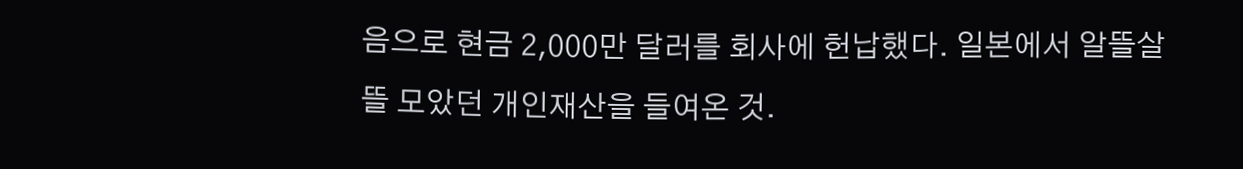음으로 현금 2,000만 달러를 회사에 헌납했다. 일본에서 알뜰살뜰 모았던 개인재산을 들여온 것.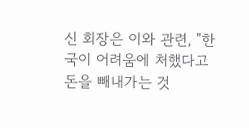신 회장은 이와 관련, "한국이 어려움에 처했다고 돈을 빼내가는 것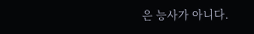은 능사가 아니다.